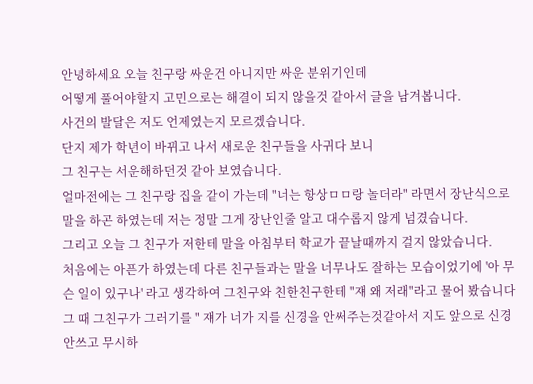안녕하세요 오늘 친구랑 싸운건 아니지만 싸운 분위기인데
어떻게 풀어야할지 고민으로는 해결이 되지 않을것 같아서 글을 남겨봅니다.
사건의 발달은 저도 언제였는지 모르겠습니다.
단지 제가 학년이 바뀌고 나서 새로운 친구들을 사귀다 보니
그 친구는 서운해하던것 같아 보였습니다.
얼마전에는 그 친구랑 집을 같이 가는데 "너는 항상ㅁㅁ랑 놀더라" 라면서 장난식으로 말을 하곤 하였는데 저는 정말 그게 장난인줄 알고 대수롭지 않게 넘겼습니다.
그리고 오늘 그 친구가 저한테 말을 아침부터 학교가 끝날때까지 걸지 않았습니다.
처음에는 아픈가 하였는데 다른 친구들과는 말을 너무나도 잘하는 모습이었기에 '아 무슨 일이 있구나' 라고 생각하여 그친구와 친한친구한테 "쟤 왜 저래"라고 물어 봤습니다
그 때 그친구가 그러기를 " 쟤가 너가 지를 신경을 안써주는것같아서 지도 앞으로 신경안쓰고 무시하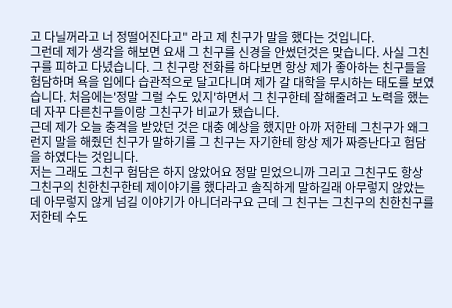고 다닐꺼라고 너 정떨어진다고" 라고 제 친구가 말을 했다는 것입니다.
그런데 제가 생각을 해보면 요새 그 친구를 신경을 안썼던것은 맞습니다. 사실 그친구를 피하고 다녔습니다. 그 친구랑 전화를 하다보면 항상 제가 좋아하는 친구들을 험담하며 욕을 입에다 습관적으로 달고다니며 제가 갈 대학을 무시하는 태도를 보였습니다. 처음에는'정말 그럴 수도 있지'하면서 그 친구한테 잘해줄려고 노력을 했는데 자꾸 다른친구들이랑 그친구가 비교가 됐습니다.
근데 제가 오늘 충격을 받았던 것은 대충 예상을 했지만 아까 저한테 그친구가 왜그런지 말을 해줬던 친구가 말하기를 그 친구는 자기한테 항상 제가 짜증난다고 험담을 하였다는 것입니다.
저는 그래도 그친구 험담은 하지 않았어요 정말 믿었으니까 그리고 그친구도 항상 그친구의 친한친구한테 제이야기를 했다라고 솔직하게 말하길래 아무렇지 않았는데 아무렇지 않게 넘길 이야기가 아니더라구요 근데 그 친구는 그친구의 친한친구를 저한테 수도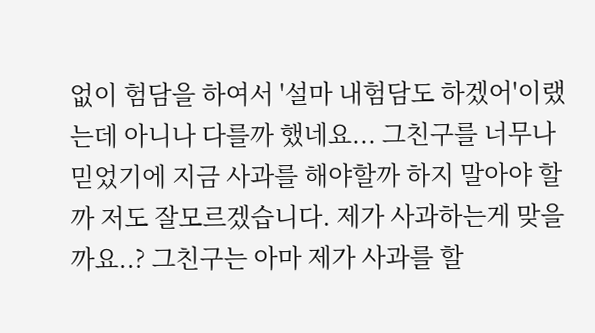없이 험담을 하여서 '설마 내험담도 하겠어'이랬는데 아니나 다를까 했네요... 그친구를 너무나 믿었기에 지금 사과를 해야할까 하지 말아야 할까 저도 잘모르겠습니다. 제가 사과하는게 맞을까요..? 그친구는 아마 제가 사과를 할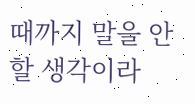때까지 말을 안할 생각이라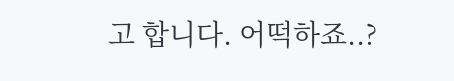고 합니다. 어떡하죠..?